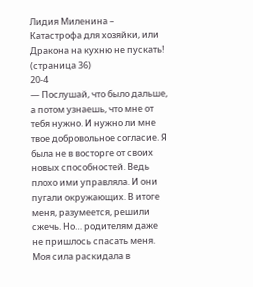Лидия Миленина – Катастрофа для хозяйки, или Дракона на кухню не пускать! (страница 36)
20-4
— Послушай, что было дальше, а потом узнаешь, что мне от тебя нужно. И нужно ли мне твое добровольное согласие. Я была не в восторге от своих новых способностей. Ведь плохо ими управляла. И они пугали окружающих. В итоге меня, разумеется, решили сжечь. Но… родителям даже не пришлось спасать меня. Моя сила раскидала в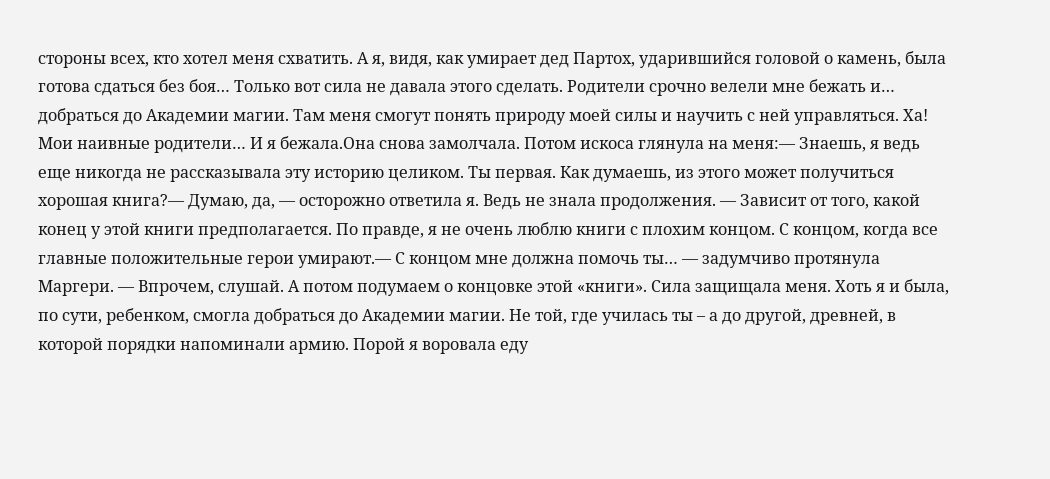стороны всех, кто хотел меня схватить. А я, видя, как умирает дед Партох, ударившийся головой о камень, была готова сдаться без боя… Только вот сила не давала этого сделать. Родители срочно велели мне бежать и… добраться до Академии магии. Там меня смогут понять природу моей силы и научить с ней управляться. Ха! Мои наивные родители… И я бежала.Она снова замолчала. Потом искоса глянула на меня:— Знаешь, я ведь еще никогда не рассказывала эту историю целиком. Ты первая. Как думаешь, из этого может получиться хорошая книга?— Думаю, да, — осторожно ответила я. Ведь не знала продолжения. — Зависит от того, какой конец у этой книги предполагается. По правде, я не очень люблю книги с плохим концом. С концом, когда все главные положительные герои умирают.— С концом мне должна помочь ты… — задумчиво протянула Маргери. — Впрочем, слушай. А потом подумаем о концовке этой «книги». Сила защищала меня. Хоть я и была, по сути, ребенком, смогла добраться до Академии магии. Не той, где училась ты – а до другой, древней, в которой порядки напоминали армию. Порой я воровала еду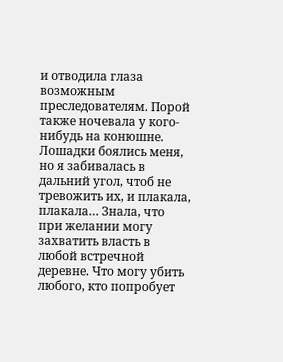и отводила глаза возможным преследователям. Порой также ночевала у кого-нибудь на конюшне. Лошадки боялись меня, но я забивалась в дальний угол, чтоб не тревожить их, и плакала, плакала… Знала, что при желании могу захватить власть в любой встречной деревне. Что могу убить любого, кто попробует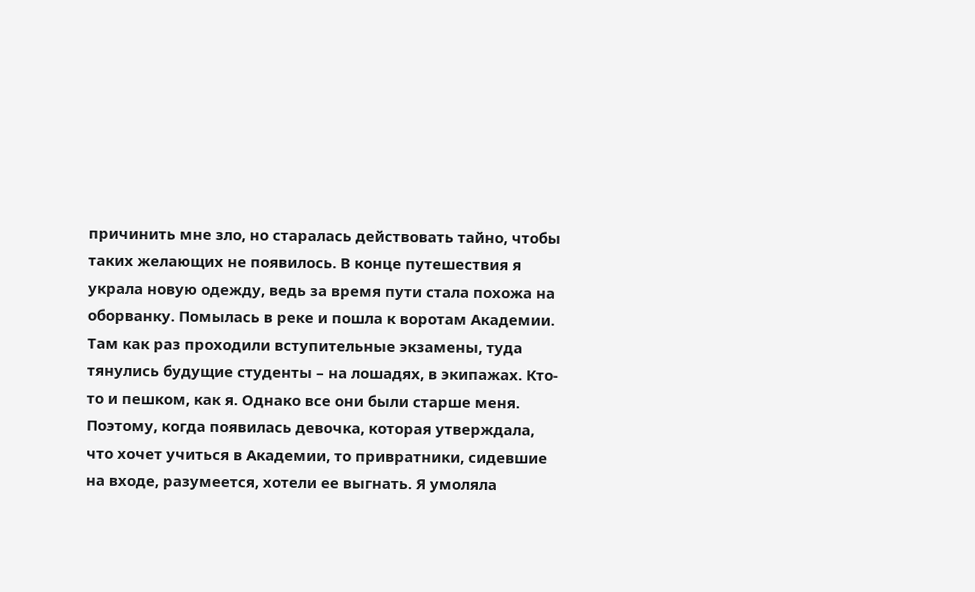причинить мне зло, но старалась действовать тайно, чтобы таких желающих не появилось. В конце путешествия я украла новую одежду, ведь за время пути стала похожа на оборванку. Помылась в реке и пошла к воротам Академии. Там как раз проходили вступительные экзамены, туда тянулись будущие студенты – на лошадях, в экипажах. Кто-то и пешком, как я. Однако все они были старше меня. Поэтому, когда появилась девочка, которая утверждала, что хочет учиться в Академии, то привратники, сидевшие на входе, разумеется, хотели ее выгнать. Я умоляла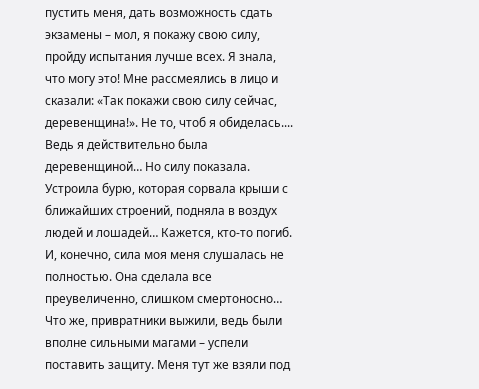пустить меня, дать возможность сдать экзамены – мол, я покажу свою силу, пройду испытания лучше всех. Я знала, что могу это! Мне рассмеялись в лицо и сказали: «Так покажи свою силу сейчас, деревенщина!». Не то, чтоб я обиделась.... Ведь я действительно была деревенщиной… Но силу показала. Устроила бурю, которая сорвала крыши с ближайших строений, подняла в воздух людей и лошадей… Кажется, кто-то погиб. И, конечно, сила моя меня слушалась не полностью. Она сделала все преувеличенно, слишком смертоносно… Что же, привратники выжили, ведь были вполне сильными магами – успели поставить защиту. Меня тут же взяли под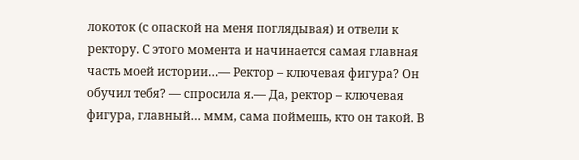локоток (с опаской на меня поглядывая) и отвели к ректору. С этого момента и начинается самая главная часть моей истории…— Ректор – ключевая фигура? Он обучил тебя? — спросила я.— Да, ректор – ключевая фигура, главный… ммм, сама поймешь, кто он такой. В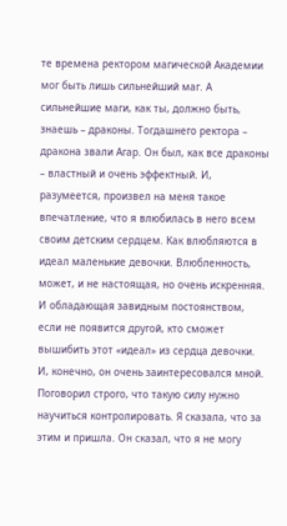те времена ректором магической Академии мог быть лишь сильнейший маг. А сильнейшие маги, как ты, должно быть, знаешь – драконы. Тогдашнего ректора – дракона звали Агар. Он был, как все драконы – властный и очень эффектный. И, разумеется, произвел на меня такое впечатление, что я влюбилась в него всем своим детским сердцем. Как влюбляются в идеал маленькие девочки. Влюбленность, может, и не настоящая, но очень искренняя. И обладающая завидным постоянством, если не появится другой, кто сможет вышибить этот «идеал» из сердца девочки. И, конечно, он очень заинтересовался мной. Поговорил строго, что такую силу нужно научиться контролировать. Я сказала, что за этим и пришла. Он сказал, что я не могу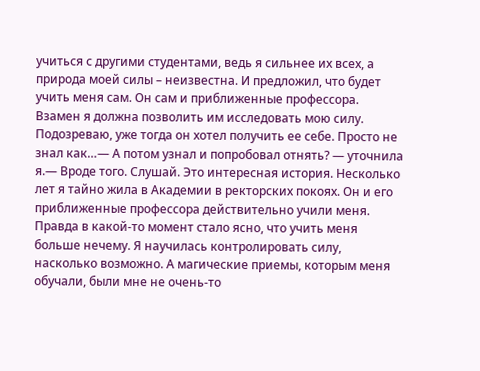учиться с другими студентами, ведь я сильнее их всех, а природа моей силы – неизвестна. И предложил, что будет учить меня сам. Он сам и приближенные профессора. Взамен я должна позволить им исследовать мою силу. Подозреваю, уже тогда он хотел получить ее себе. Просто не знал как…— А потом узнал и попробовал отнять? — уточнила я.— Вроде того. Слушай. Это интересная история. Несколько лет я тайно жила в Академии в ректорских покоях. Он и его приближенные профессора действительно учили меня. Правда в какой-то момент стало ясно, что учить меня больше нечему. Я научилась контролировать силу, насколько возможно. А магические приемы, которым меня обучали, были мне не очень-то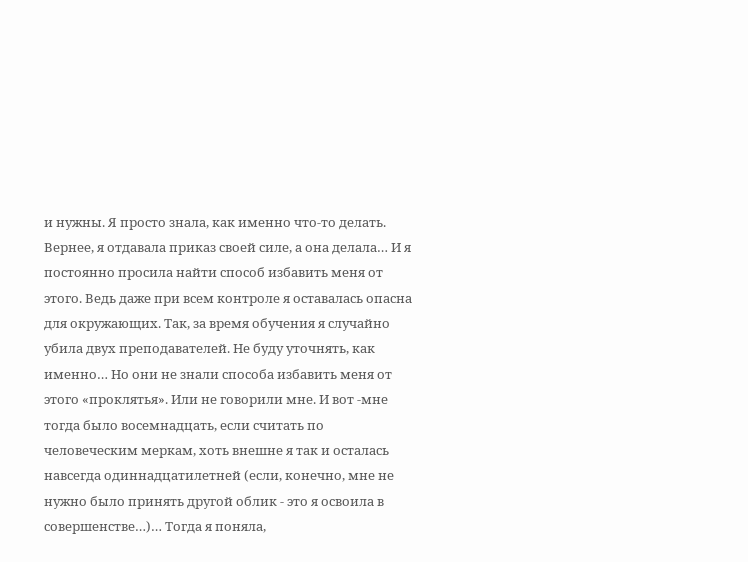и нужны. Я просто знала, как именно что-то делать. Вернее, я отдавала приказ своей силе, а она делала… И я постоянно просила найти способ избавить меня от этого. Ведь даже при всем контроле я оставалась опасна для окружающих. Так, за время обучения я случайно убила двух преподавателей. Не буду уточнять, как именно… Но они не знали способа избавить меня от этого «проклятья». Или не говорили мне. И вот -мне тогда было восемнадцать, если считать по человеческим меркам, хоть внешне я так и осталась навсегда одиннадцатилетней (если, конечно, мне не нужно было принять другой облик - это я освоила в совершенстве…)… Тогда я поняла,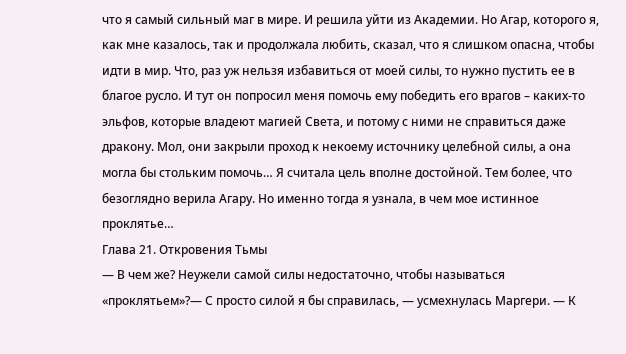что я самый сильный маг в мире. И решила уйти из Академии. Но Агар, которого я, как мне казалось, так и продолжала любить, сказал, что я слишком опасна, чтобы идти в мир. Что, раз уж нельзя избавиться от моей силы, то нужно пустить ее в благое русло. И тут он попросил меня помочь ему победить его врагов – каких-то эльфов, которые владеют магией Света, и потому с ними не справиться даже дракону. Мол, они закрыли проход к некоему источнику целебной силы, а она могла бы стольким помочь… Я считала цель вполне достойной. Тем более, что безоглядно верила Агару. Но именно тогда я узнала, в чем мое истинное проклятье…
Глава 21. Откровения Тьмы
— В чем же? Неужели самой силы недостаточно, чтобы называться «проклятьем»?— С просто силой я бы справилась, — усмехнулась Маргери. — К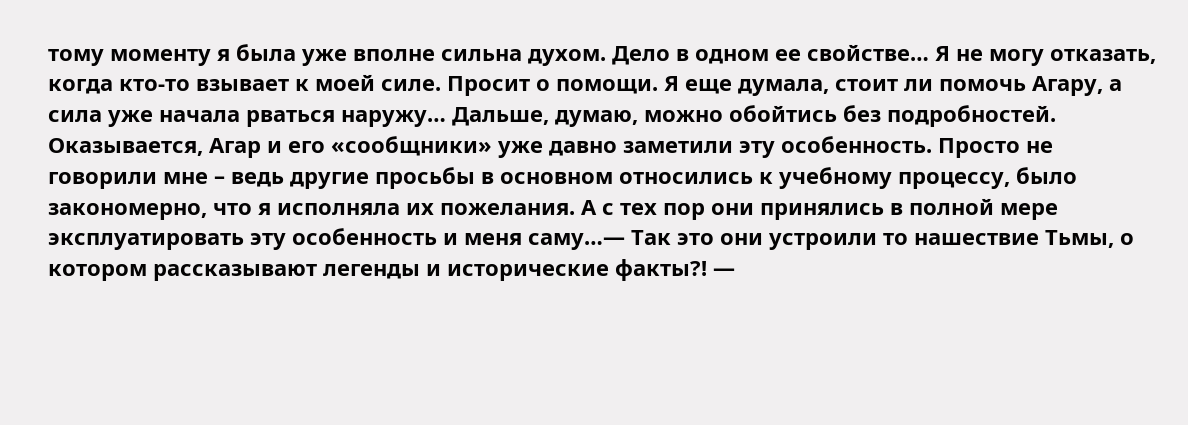тому моменту я была уже вполне сильна духом. Дело в одном ее свойстве… Я не могу отказать, когда кто-то взывает к моей силе. Просит о помощи. Я еще думала, стоит ли помочь Агару, а сила уже начала рваться наружу… Дальше, думаю, можно обойтись без подробностей. Оказывается, Агар и его «сообщники» уже давно заметили эту особенность. Просто не говорили мне – ведь другие просьбы в основном относились к учебному процессу, было закономерно, что я исполняла их пожелания. А с тех пор они принялись в полной мере эксплуатировать эту особенность и меня саму…— Так это они устроили то нашествие Тьмы, о котором рассказывают легенды и исторические факты?! —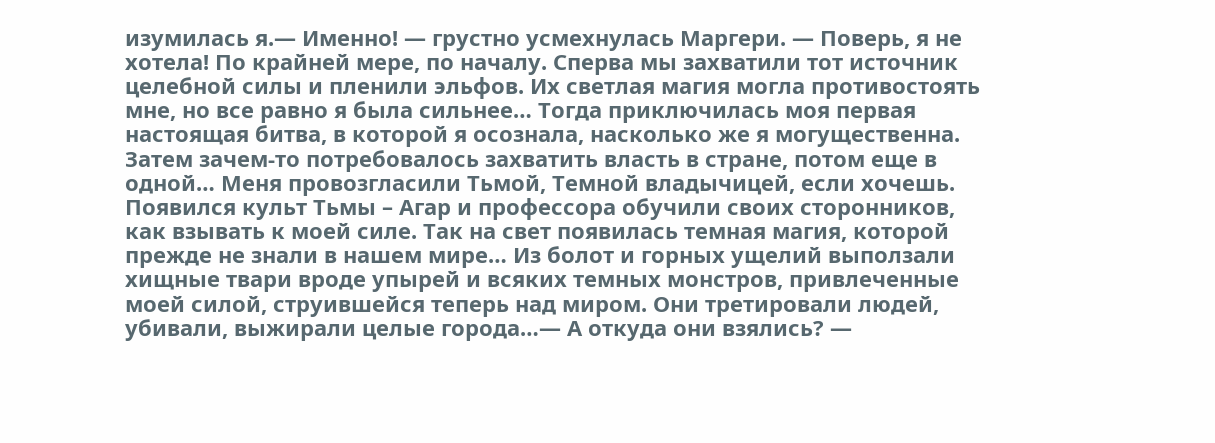изумилась я.— Именно! — грустно усмехнулась Маргери. — Поверь, я не хотела! По крайней мере, по началу. Сперва мы захватили тот источник целебной силы и пленили эльфов. Их светлая магия могла противостоять мне, но все равно я была сильнее… Тогда приключилась моя первая настоящая битва, в которой я осознала, насколько же я могущественна. Затем зачем-то потребовалось захватить власть в стране, потом еще в одной… Меня провозгласили Тьмой, Темной владычицей, если хочешь. Появился культ Тьмы – Агар и профессора обучили своих сторонников, как взывать к моей силе. Так на свет появилась темная магия, которой прежде не знали в нашем мире… Из болот и горных ущелий выползали хищные твари вроде упырей и всяких темных монстров, привлеченные моей силой, струившейся теперь над миром. Они третировали людей, убивали, выжирали целые города…— А откуда они взялись? —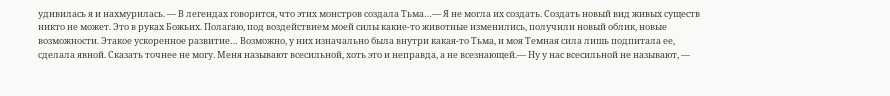удивилась я и нахмурилась. — В легендах говорится, что этих монстров создала Тьма…— Я не могла их создать. Создать новый вид живых существ никто не может. Это в руках Божьих. Полагаю, под воздействием моей силы какие-то животные изменились, получили новый облик, новые возможности. Этакое ускоренное развитие… Возможно, у них изначально была внутри какая-то Тьма, и моя Темная сила лишь подпитала ее, сделала явной. Сказать точнее не могу. Меня называют всесильной, хоть это и неправда, а не всезнающей.— Ну у нас всесильной не называют, —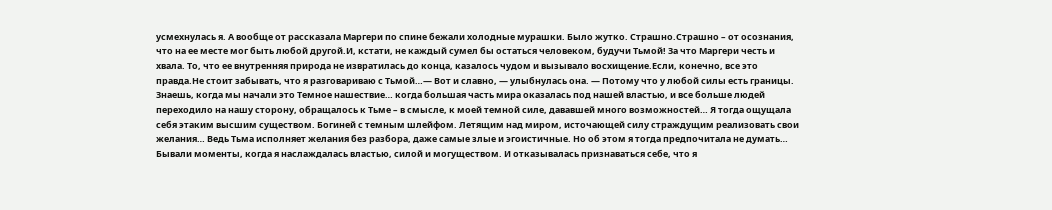усмехнулась я. А вообще от рассказала Маргери по спине бежали холодные мурашки. Было жутко. Страшно.Страшно – от осознания, что на ее месте мог быть любой другой.И, кстати, не каждый сумел бы остаться человеком, будучи Тьмой! За что Маргери честь и хвала. То, что ее внутренняя природа не извратилась до конца, казалось чудом и вызывало восхищение.Если, конечно, все это правда.Не стоит забывать, что я разговариваю с Тьмой…— Вот и славно, — улыбнулась она. — Потому что у любой силы есть границы. Знаешь, когда мы начали это Темное нашествие… когда большая часть мира оказалась под нашей властью, и все больше людей переходило на нашу сторону, обращалось к Тьме – в смысле, к моей темной силе, дававшей много возможностей… Я тогда ощущала себя этаким высшим существом. Богиней с темным шлейфом. Летящим над миром, источающей силу страждущим реализовать свои желания… Ведь Тьма исполняет желания без разбора, даже самые злые и эгоистичные. Но об этом я тогда предпочитала не думать… Бывали моменты, когда я наслаждалась властью, силой и могуществом. И отказывалась признаваться себе, что я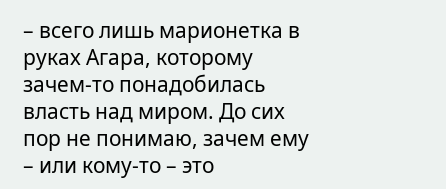– всего лишь марионетка в руках Агара, которому зачем-то понадобилась власть над миром. До сих пор не понимаю, зачем ему – или кому-то – это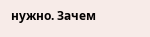нужно. Зачем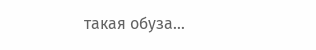такая обуза…